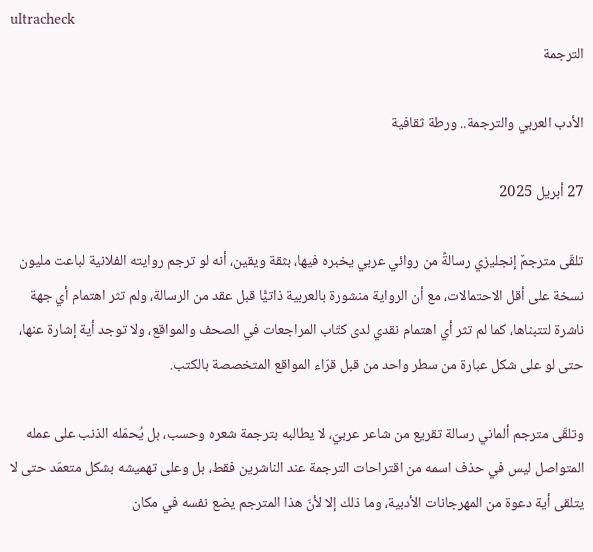ultracheck
الترجمة

الأدب العربي والترجمة.. ورطة ثقافية

27 أبريل 2025

تلقّى مترجمٌ إنجليزي رسالةً من روائي عربي يخبره فيها، بثقة ويقين، أنه لو ترجم روايته الفلانية لباعت مليون نسخة على أقل الاحتمالات، مع أن الرواية منشورة بالعربية ذاتيًّا قبل عقد من الرسالة، ولم تثر اهتمام أي جهة ناشرة لتتبناها، كما لم تثر أي اهتمام نقدي لدى كتّاب المراجعات في الصحف والمواقع، ولا توجد أية إشارة عنها، حتى لو على شكل عبارة من سطر واحد من قبل قرّاء المواقع المتخصصة بالكتب.

وتلقّى مترجم ألماني رسالة تقريع من شاعر عربيّ، لا يطالبه بترجمة شعره وحسب، بل يُحمّله الذنب على عمله المتواصل ليس في حذف اسمه من اقتراحات الترجمة عند الناشرين فقط، بل وعلى تهميشه بشكل متعمّد حتى لا يتلقى أية دعوة من المهرجانات الأدبية، وما ذلك إلا لأنّ هذا المترجم يضع نفسه في مكان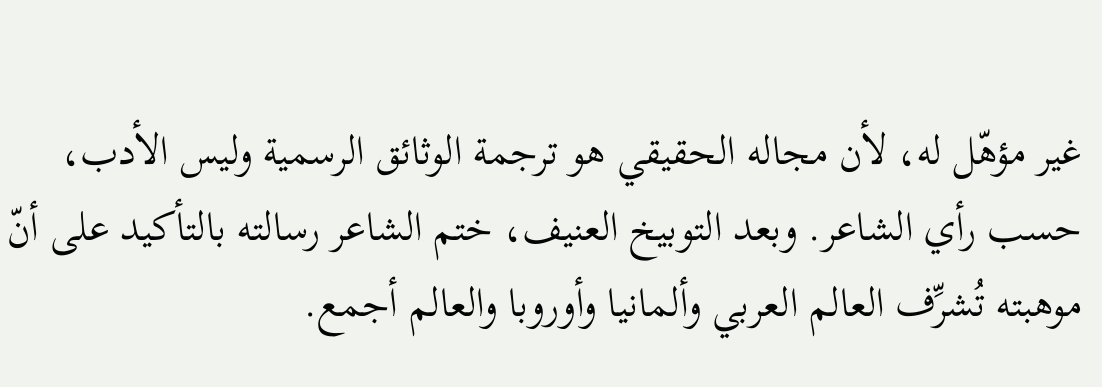غير مؤهّل له، لأن مجاله الحقيقي هو ترجمة الوثائق الرسمية وليس الأدب، حسب رأي الشاعر. وبعد التوبيخ العنيف، ختم الشاعر رسالته بالتأكيد على أنّ موهبته تُشرِّف العالم العربي وألمانيا وأوروبا والعالم أجمع.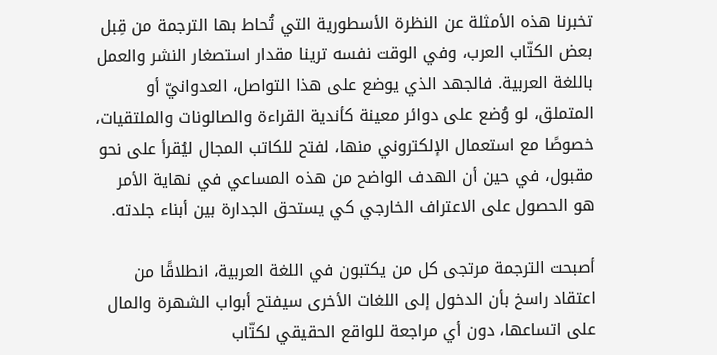تخبرنا هذه الأمثلة عن النظرة الأسطورية التي تُحاط بها الترجمة من قِبل بعض الكتّاب العرب، وفي الوقت نفسه ترينا مقدار استصغار النشر والعمل باللغة العربية. فالجهد الذي يوضع على هذا التواصل، العدوانيّ أو المتملق، لو وُضع على دوائر معينة كأندية القراءة والصالونات والملتقيات، خصوصًا مع استعمال الإلكتروني منها، لفتح للكاتب المجال ليُقرأ على نحو مقبول، في حين أن الهدف الواضح من هذه المساعي في نهاية الأمر هو الحصول على الاعتراف الخارجي كي يستحق الجدارة بين أبناء جلدته.

أصبحت الترجمة مرتجى كل من يكتبون في اللغة العربية، انطلاقًا من اعتقاد راسخ بأن الدخول إلى اللغات الأخرى سيفتح أبواب الشهرة والمال على اتساعها، دون أي مراجعة للواقع الحقيقي لكتّاب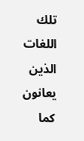تلك اللغات الذين يعانون كما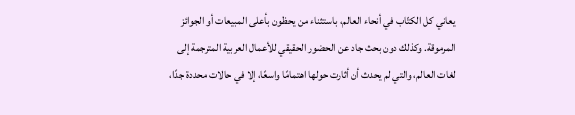يعاني كل الكتّاب في أنحاء العالم، باستثناء من يحظون بأعلى المبيعات أو الجوائز المرموقة. وكذلك دون بحث جاد عن الحضور الحقيقي للأعمال العربية المترجمة إلى لغات العالم، والتي لم يحدث أن أثارت حولها اهتمامًا واسعًا، إلا في حالات محددة جدًا،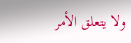ولا يتعلق الأمر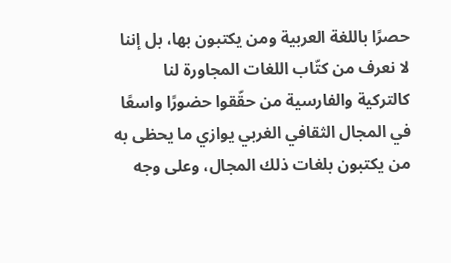حصرًا باللغة العربية ومن يكتبون بها، بل إننا لا نعرف من كتّاب اللغات المجاورة لنا كالتركية والفارسية من حقّقوا حضورًا واسعًا في المجال الثقافي الغربي يوازي ما يحظى به من يكتبون بلغات ذلك المجال، وعلى وجه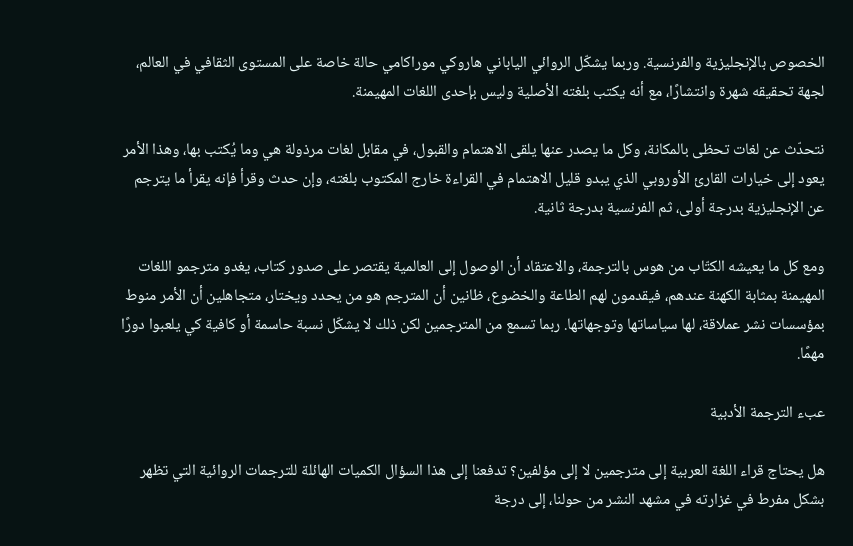الخصوص بالإنجليزية والفرنسية. وربما يشكّل الروائي الياباني هاروكي موراكامي حالة خاصة على المستوى الثقافي في العالم، لجهة تحقيقه شهرة وانتشارًا، مع أنه يكتب بلغته الأصلية وليس بإحدى اللغات المهيمنة.

نتحدّث عن لغات تحظى بالمكانة، وكل ما يصدر عنها يلقى الاهتمام والقبول، في مقابل لغات مرذولة هي وما يُكتب بها، وهذا الأمر يعود إلى خيارات القارئ الأوروبي الذي يبدو قليل الاهتمام في القراءة خارج المكتوب بلغته، وإن حدث وقرأ فإنه يقرأ ما يترجم عن الإنجليزية بدرجة أولى، ثم الفرنسية بدرجة ثانية.

ومع كل ما يعيشه الكتّاب من هوس بالترجمة، والاعتقاد أن الوصول إلى العالمية يقتصر على صدور كتاب، يغدو مترجمو اللغات المهيمنة بمثابة الكهنة عندهم، فيقدمون لهم الطاعة والخضوع، ظانين أن المترجم هو من يحدد ويختار، متجاهلين أن الأمر منوط بمؤسسات نشر عملاقة، لها سياساتها وتوجهاتها. ربما تسمع من المترجمين لكن ذلك لا يشكّل نسبة حاسمة أو كافية كي يلعبوا دورًا مهمًا.

عبء الترجمة الأدبية

هل يحتاج قراء اللغة العربية إلى مترجمين لا إلى مؤلفين؟ تدفعنا إلى هذا السؤال الكميات الهائلة للترجمات الروائية التي تظهر بشكل مفرط في غزارته في مشهد النشر من حولنا، إلى درجة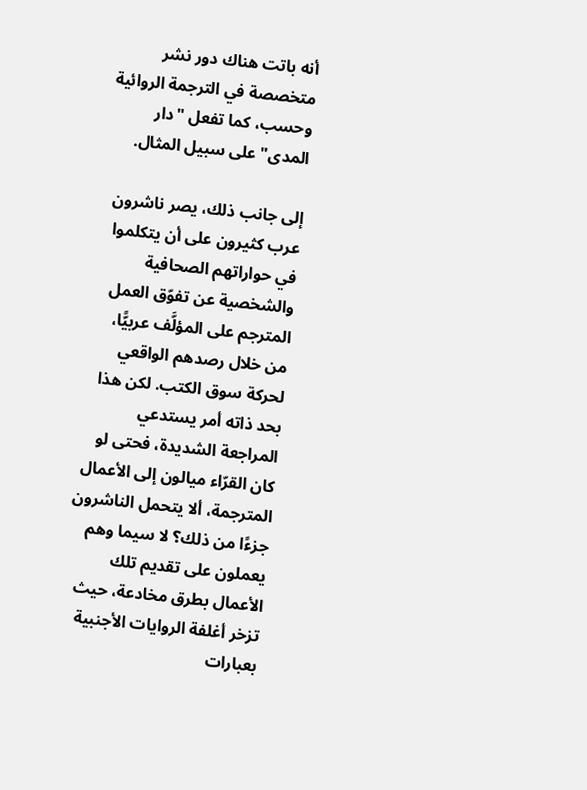أنه باتت هناك دور نشر متخصصة في الترجمة الروائية وحسب، كما تفعل "دار المدى" على سبيل المثال.

إلى جانب ذلك، يصر ناشرون عرب كثيرون على أن يتكلموا في حواراتهم الصحافية والشخصية عن تفوّق العمل المترجم على المؤلَّف عربيًّا، من خلال رصدهم الواقعي لحركة سوق الكتب. لكن هذا بحد ذاته أمر يستدعي المراجعة الشديدة، فحتى لو كان القرّاء ميالون إلى الأعمال المترجمة، ألا يتحمل الناشرون جزءًا من ذلك؟ لا سيما وهم يعملون على تقديم تلك الأعمال بطرق مخادعة، حيث تزخر أغلفة الروايات الأجنبية بعبارات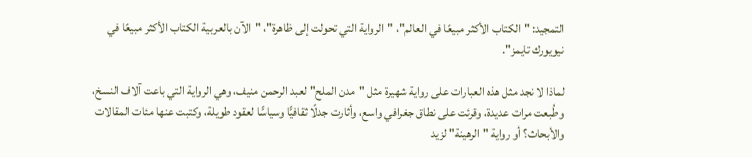التمجيد: "الكتاب الأكثر مبيعًا في العالم"، "الرواية التي تحولت إلى ظاهرة"، "الآن بالعربية الكتاب الأكثر مبيعًا في نيويورك تايمز".

لماذا لا نجد مثل هذه العبارات على رواية شهيرة مثل "مدن الملح" لعبد الرحمن منيف، وهي الرواية التي باعت آلاف النسخ، وطُبعت مرات عديدة، وقرئت على نطاق جغرافي واسع، وأثارت جدلًا ثقافيًّا وسياسًّا لعقود طويلة، وكتبت عنها مئات المقالات والأبحاث؟ أو رواية "الرهينة" لزيد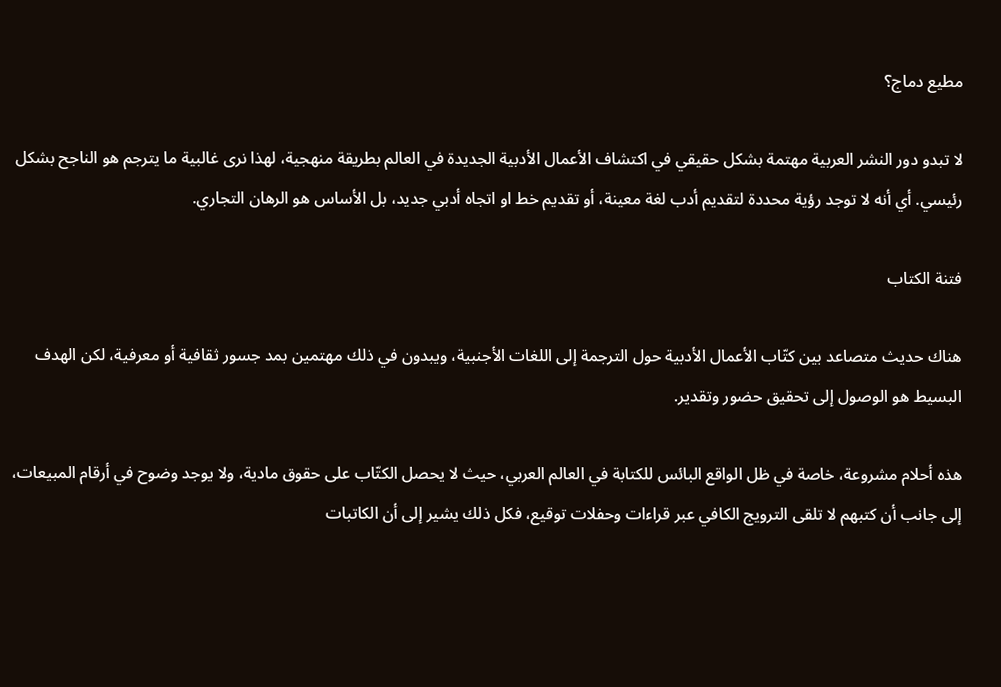مطيع دماج؟

لا تبدو دور النشر العربية مهتمة بشكل حقيقي في اكتشاف الأعمال الأدبية الجديدة في العالم بطريقة منهجية، لهذا نرى غالبية ما يترجم هو الناجح بشكل رئيسي. أي أنه لا توجد رؤية محددة لتقديم أدب لغة معينة، أو تقديم خط او اتجاه أدبي جديد، بل الأساس هو الرهان التجاري.

فتنة الكتاب

هناك حديث متصاعد بين كتّاب الأعمال الأدبية حول الترجمة إلى اللغات الأجنبية، ويبدون في ذلك مهتمين بمد جسور ثقافية أو معرفية، لكن الهدف البسيط هو الوصول إلى تحقيق حضور وتقدير.

هذه أحلام مشروعة، خاصة في ظل الواقع البائس للكتابة في العالم العربي، حيث لا يحصل الكتّاب على حقوق مادية، ولا يوجد وضوح في أرقام المبيعات، إلى جانب أن كتبهم لا تلقى الترويج الكافي عبر قراءات وحفلات توقيع، فكل ذلك يشير إلى أن الكاتبات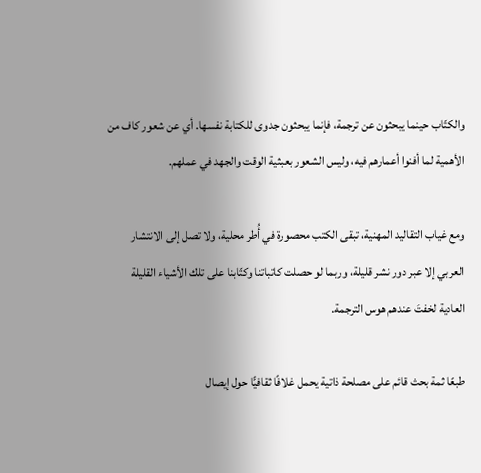والكتّاب حينما يبحثون عن ترجمة، فإنما يبحثون جدوى للكتابة نفسها. أي عن شعور كاف من الأهمية لما أفنوا أعمارهم فيه، وليس الشعور بعبثية الوقت والجهد في عملهم.

ومع غياب التقاليد المهنية، تبقى الكتب محصورة في أُطر محلية، ولا تصل إلى الانتشار العربي إلا عبر دور نشر قليلة، وربما لو حصلت كاتباتنا وكتّابنا على تلك الأشياء القليلة العادية لخفتَ عندهم هوس الترجمة.

طبعًا ثمة بحث قائم على مصلحة ذاتية يحمل غلافًا ثقافيًّا حول إيصال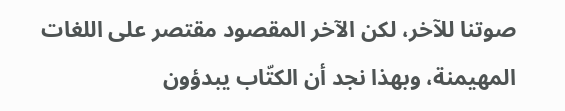صوتنا للآخر، لكن الآخر المقصود مقتصر على اللغات المهيمنة، وبهذا نجد أن الكتّاب يبدؤون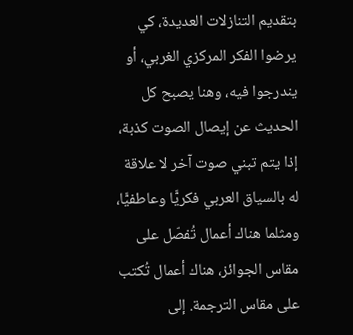بتقديم التنازلات العديدة، كي يرضوا الفكر المركزي الغربي، أو يندرجوا فيه، وهنا يصبح كل الحديث عن إيصال الصوت كذبة، إذا يتم تبني صوت آخر لا علاقة له بالسياق العربي فكريًّا وعاطفيًّا، ومثلما هناك أعمال تُفصّل على مقاس الجوائز، هناك أعمال تُكتب على مقاس الترجمة. إلى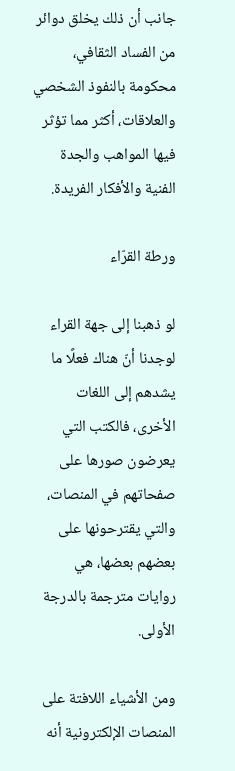جانب أن ذلك يخلق دوائر من الفساد الثقافي، محكومة بالنفوذ الشخصي والعلاقات، أكثر مما تؤثر فيها المواهب والجدة الفنية والأفكار الفريدة.

ورطة القرّاء

لو ذهبنا إلى جهة القراء لوجدنا أنّ هناك فعلًا ما يشدهم إلى اللغات الأخرى، فالكتب التي يعرضون صورها على صفحاتهم في المنصات، والتي يقترحونها على بعضهم بعضها، هي روايات مترجمة بالدرجة الأولى.

ومن الأشياء اللافتة على المنصات الإلكترونية أنه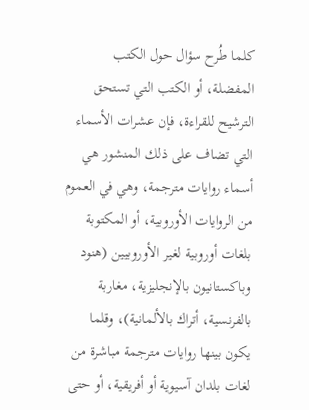كلما طُرح سؤال حول الكتب المفضلة، أو الكتب التي تستحق الترشيح للقراءة، فإن عشرات الأسماء التي تضاف على ذلك المنشور هي أسماء روايات مترجمة، وهي في العموم من الروايات الأوروبية، أو المكتوبة بلغات أوروبية لغير الأوروبيين (هنود وباكستانيون بالإنجليزية، مغاربة بالفرنسية، أتراك بالألمانية)، وقلما يكون بينها روايات مترجمة مباشرة من لغات بلدان آسيوية أو أفريقية، أو حتى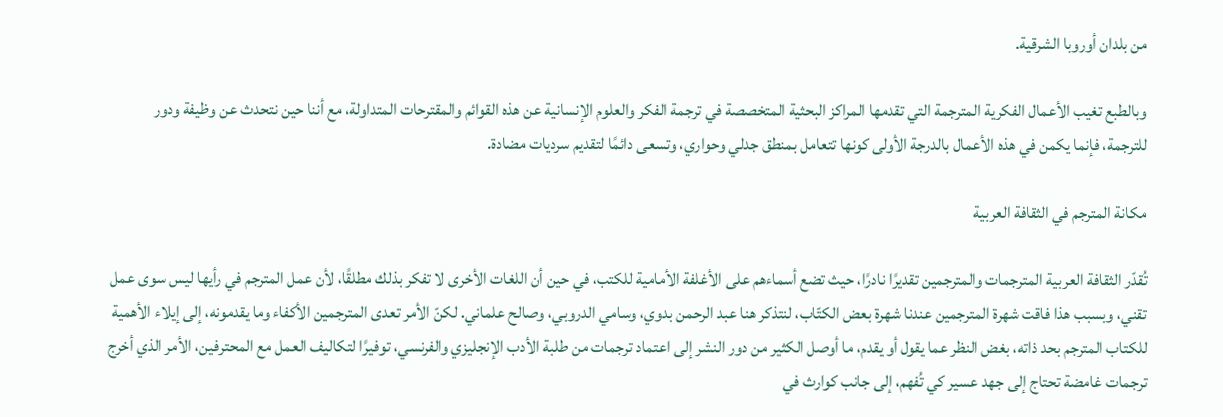من بلدان أوروبا الشرقية.

وبالطبع تغيب الأعمال الفكرية المترجمة التي تقدمها المراكز البحثية المتخصصة في ترجمة الفكر والعلوم الإنسانية عن هذه القوائم والمقترحات المتداولة، مع أننا حين نتحدث عن وظيفة ودور للترجمة، فإنما يكمن في هذه الأعمال بالدرجة الأولى كونها تتعامل بمنطق جدلي وحواري، وتسعى دائمًا لتقديم سرديات مضادة.

مكانة المترجم في الثقافة العربية

تُقدّر الثقافة العربية المترجمات والمترجمين تقديرًا نادرًا، حيث تضع أسماءهم على الأغلفة الأمامية للكتب، في حين أن اللغات الأخرى لا تفكر بذلك مطلقًا، لأن عمل المترجم في رأيها ليس سوى عمل تقني، وبسبب هذا فاقت شهرة المترجمين عندنا شهرة بعض الكتّاب، لنتذكر هنا عبد الرحمن بدوي، وسامي الدروبي، وصالح علماني. لكنّ الأمر تعدى المترجمين الأكفاء وما يقدمونه، إلى إيلاء الأهمية للكتاب المترجم بحد ذاته، بغض النظر عما يقول أو يقدم، ما أوصل الكثير من دور النشر إلى اعتماد ترجمات من طلبة الأدب الإنجليزي والفرنسي، توفيرًا لتكاليف العمل مع المحترفين، الأمر الذي أخرج ترجمات غامضة تحتاج إلى جهد عسير كي تُفهم، إلى جانب كوارث في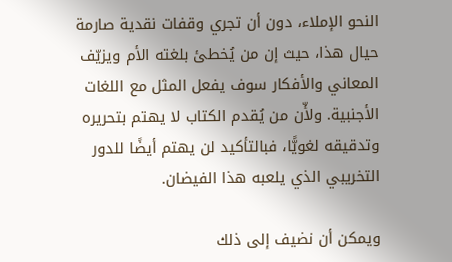النحو الإملاء، دون أن تجري وقفات نقدية صارمة حيال هذا، حيث إن من يُخطئ بلغته الأم ويزيّف المعاني والأفكار سوف يفعل المثل مع اللغات الأجنبية. ولأّن من يُقدم الكتاب لا يهتم بتحريره وتدقيقه لغويًّا، فبالتأكيد لن يهتم أيضًا للدور التخريبي الذي يلعبه هذا الفيضان.

ويمكن أن نضيف إلى ذلك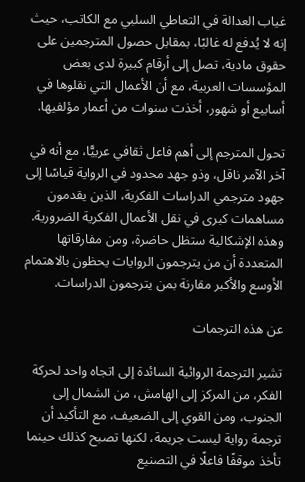غياب العدالة في التعاطي السلبي مع الكاتب، حيث إنه لا يُدفع له غالبًا، بمقابل حصول المترجمين على حقوق مادية، تصل إلى أرقام كبيرة لدى بعض المؤسسات العربية، مع أن الأعمال التي نقلوها في أسابيع أو شهور، أخذت سنوات من أعمار مؤلفيها.

تحول المترجم إلى أهم فاعل ثقافي عربيًّا، مع أنه في آخر الآمر ناقل، وذو جهد محدود في الرواية قياسًا إلى جهود مترجمي الدراسات الفكرية، الذين يقدمون مساهمات كبرى في نقل الأعمال الفكرية الضرورية. وهذه الإشكالية ستظل حاضرة، ومن مفارقاتها المتعددة أن من يترجمون الروايات يحظون بالاهتمام الأوسع والأكبر مقارنة بمن يترجمون الدراسات.

عن هذه الترجمات

تشير الترجمة الروائية السائدة إلى اتجاه واحد لحركة الفكر، من المركز إلى الهامش، من الشمال إلى الجنوب، ومن القوي إلى الضعيف، مع التأكيد أن ترجمة رواية ليست جريمة، لكنها تصبح كذلك حينما تأخذ موقفًا فاعلًا في التصنيع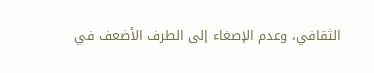الثقافي، وعدم الإصغاء إلى الطرف الأضعف في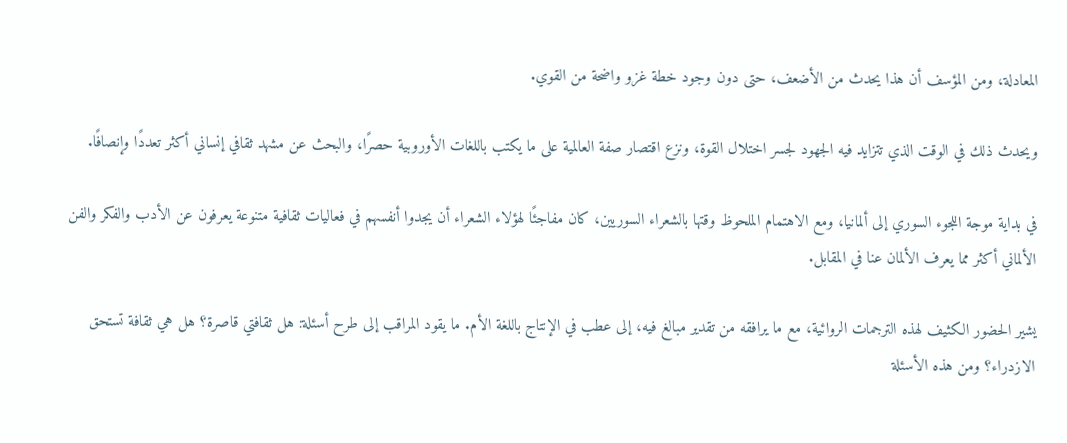المعادلة، ومن المؤسف أن هذا يحدث من الأضعف، حتى دون وجود خطة غزو واضحة من القوي.

ويحدث ذلك في الوقت الذي تتزايد فيه الجهود لجسر اختلال القوة، ونزع اقتصار صفة العالمية على ما يكتب باللغات الأوروبية حصرًا، والبحث عن مشهد ثقافي إنساني أكثر تعددًا وإنصافًا.

في بداية موجة اللجوء السوري إلى ألمانيا، ومع الاهتمام الملحوظ وقتها بالشعراء السوريين، كان مفاجئًا لهؤلاء الشعراء أن يجدوا أنفسهم في فعاليات ثقافية متنوعة يعرفون عن الأدب والفكر والفن الألماني أكثر مما يعرف الألمان عنا في المقابل.

يشير الحضور الكثيف لهذه الترجمات الروائية، مع ما يرافقه من تقدير مبالغ فيه، إلى عطب في الإنتاج باللغة الأم. ما يقود المراقب إلى طرح أسئلة: هل ثقافتي قاصرة؟ هل هي ثقافة تستحق الازدراء؟ ومن هذه الأسئلة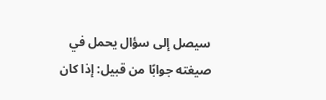سيصل إلى سؤال يحمل في صيغته جوابًا من قبيل: إذا كان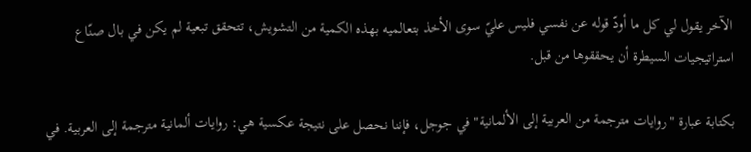الآخر يقول لي كل ما أودّ قوله عن نفسي فليس عليّ سوى الأخذ بتعالميه بهذه الكمية من التشويش، تتحقق تبعية لم يكن في بال صنّاع استراتيجيات السيطرة أن يحققوها من قبل.

بكتابة عبارة "روايات مترجمة من العربية إلى الألمانية" في جوجل، فإننا نحصل على نتيجة عكسية هي: روايات ألمانية مترجمة إلى العربية. في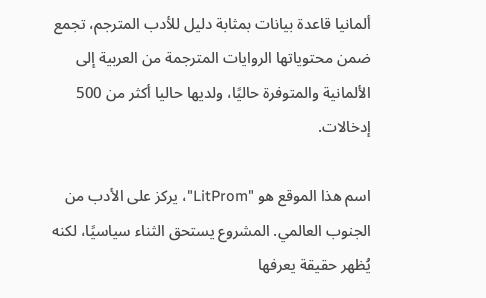ألمانيا قاعدة بيانات بمثابة دليل للأدب المترجم، تجمع ضمن محتوياتها الروايات المترجمة من العربية إلى الألمانية والمتوفرة حاليًا، ولديها حاليا أكثر من 500 إدخالات.

اسم هذا الموقع هو "LitProm"، يركز على الأدب من الجنوب العالمي. المشروع يستحق الثناء سياسيًا، لكنه يُظهر حقيقة يعرفها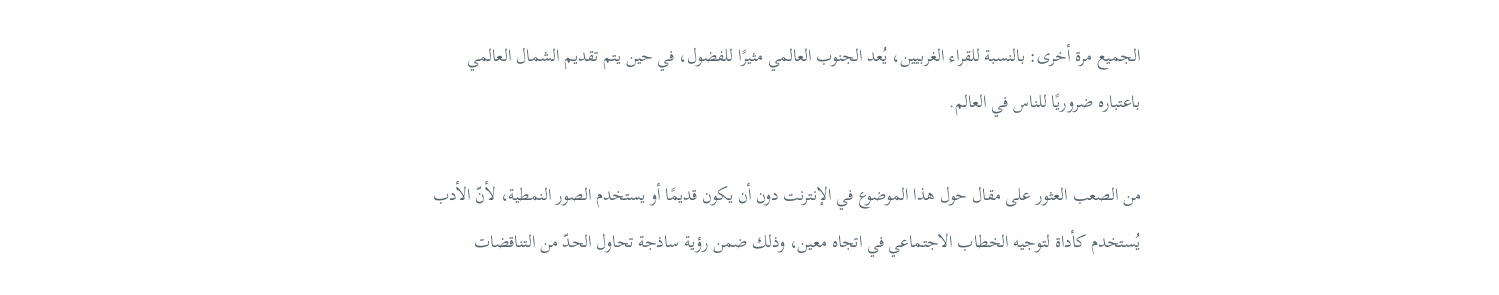الجميع مرة أخرى: بالنسبة للقراء الغربيين، يُعد الجنوب العالمي مثيرًا للفضول، في حين يتم تقديم الشمال العالمي باعتباره ضروريًا للناس في العالم.

من الصعب العثور على مقال حول هذا الموضوع في الإنترنت دون أن يكون قديمًا أو يستخدم الصور النمطية، لأنّ الأدب يُستخدم كأداة لتوجيه الخطاب الاجتماعي في اتجاه معين، وذلك ضمن رؤية ساذجة تحاول الحدّ من التناقضات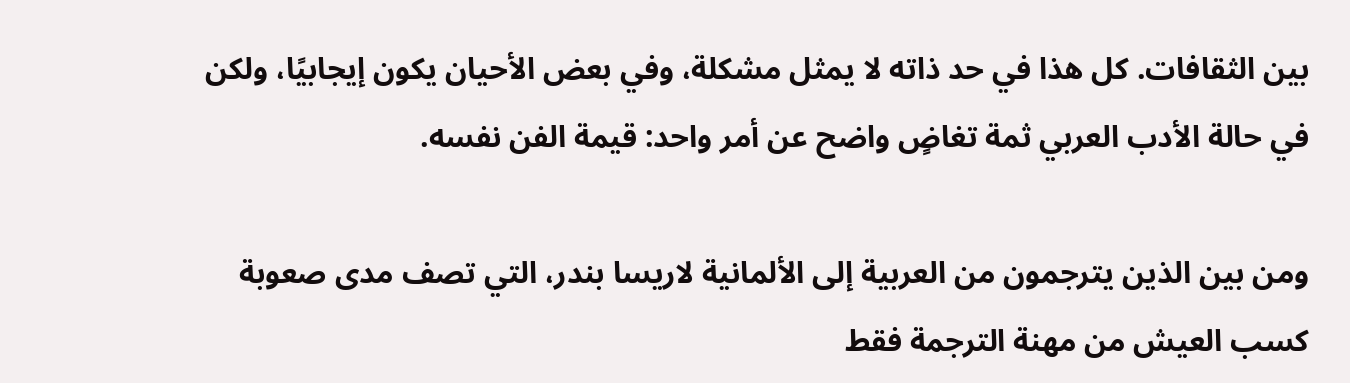بين الثقافات. كل هذا في حد ذاته لا يمثل مشكلة، وفي بعض الأحيان يكون إيجابيًا، ولكن في حالة الأدب العربي ثمة تغاضٍ واضح عن أمر واحد: قيمة الفن نفسه.

ومن بين الذين يترجمون من العربية إلى الألمانية لاريسا بندر، التي تصف مدى صعوبة كسب العيش من مهنة الترجمة فقط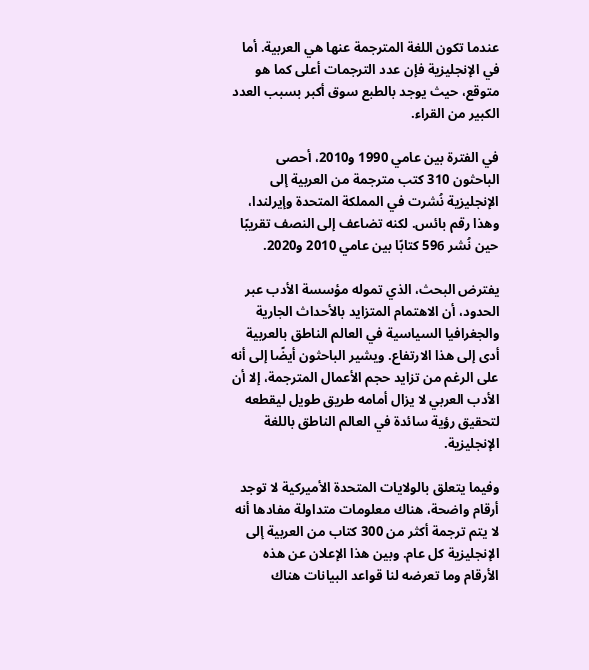عندما تكون اللغة المترجمة عنها هي العربية. أما في الإنجليزية فإن عدد الترجمات أعلى كما هو متوقع، حيث يوجد بالطبع سوق أكبر بسبب العدد الكبير من القراء.

في الفترة بين عامي 1990 و2010، أحصى الباحثون 310 كتب مترجمة من العربية إلى الإنجليزية نُشرت في المملكة المتحدة وإيرلندا، وهذا رقم بائس. لكنه تضاعف إلى النصف تقريبًا حين نُشر 596 كتابًا بين عامي 2010 و2020.

يفترض البحث، الذي تموله مؤسسة الأدب عبر الحدود، أن الاهتمام المتزايد بالأحداث الجارية والجغرافيا السياسية في العالم الناطق بالعربية أدى إلى هذا الارتفاع. ويشير الباحثون أيضًا إلى أنه على الرغم من تزايد حجم الأعمال المترجمة، إلا أن الأدب العربي لا يزال أمامه طريق طويل ليقطعه لتحقيق رؤية سائدة في العالم الناطق باللغة الإنجليزية.

وفيما يتعلق بالولايات المتحدة الأميركية لا توجد أرقام واضحة، هناك معلومات متداولة مفادها أنه لا يتم ترجمة أكثر من 300 كتاب من العربية إلى الإنجليزية كل عام. وبين هذا الإعلان عن هذه الأرقام وما تعرضه لنا قواعد البيانات هناك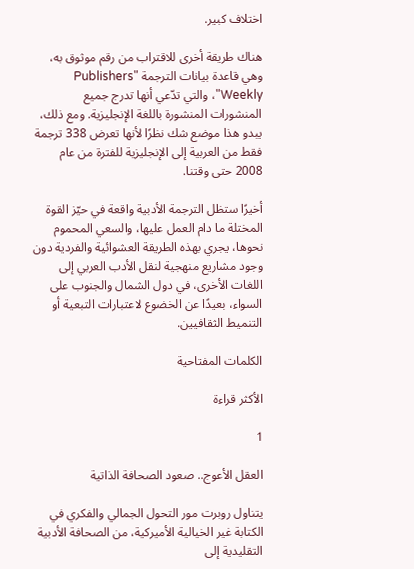اختلاف كبير.

هناك طريقة أخرى للاقتراب من رقم موثوق به، وهي قاعدة بيانات الترجمة "Publishers Weekly"، والتي تدّعي أنها تدرج جميع المنشورات المنشورة باللغة الإنجليزية. ومع ذلك، يبدو هذا موضع شك نظرًا لأنها تعرض 338 ترجمة فقط من العربية إلى الإنجليزية للفترة من عام 2008 حتى وقتنا.

أخيرًا ستظل الترجمة الأدبية واقعة في حيّز القوة المختلة ما دام العمل عليها، والسعي المحموم نحوها، يجري بهذه الطريقة العشوائية والفردية دون وجود مشاريع منهجية لنقل الأدب العربي إلى اللغات الأخرى، في دول الشمال والجنوب على السواء، بعيدًا عن الخضوع لاعتبارات التبعية أو التنميط الثقافيين.

الكلمات المفتاحية

الأكثر قراءة

1

العقل الأعوج.. صعود الصحافة الذاتية

يتناول روبرت مور التحول الجمالي والفكري في الكتابة غير الخيالية الأميركية، من الصحافة الأدبية التقليدية إلى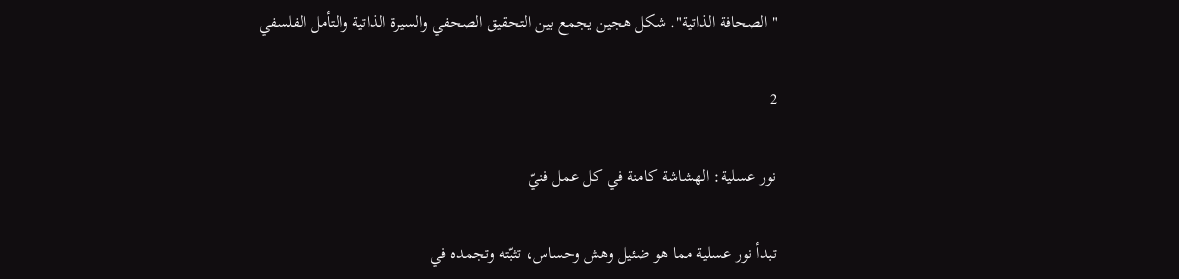"الصحافة الذاتية". شكل هجين يجمع بين التحقيق الصحفي والسيرة الذاتية والتأمل الفلسفي

2

نور عسلية: الهشاشة كامنة في كل عمل فنيّ

تبدأ نور عسلية مما هو ضئيل وهش وحساس، تثبّته وتجمده في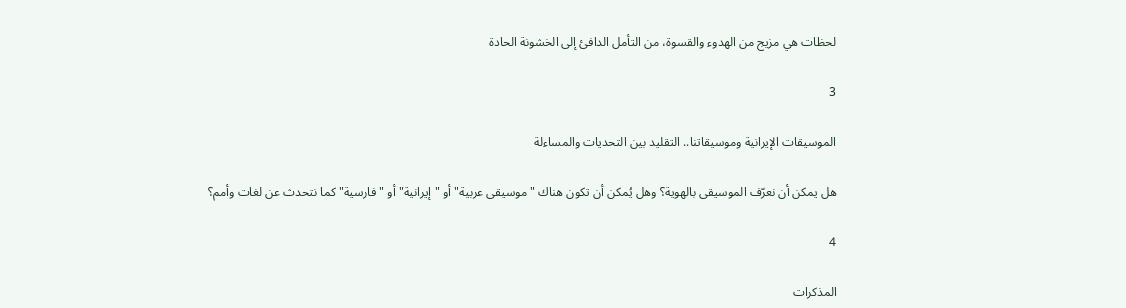لحظات هي مزيج من الهدوء والقسوة، من التأمل الدافئ إلى الخشونة الحادة

3

الموسيقات الإيرانية وموسيقاتنا.. التقليد بين التحديات والمساءلة

هل يمكن أن نعرّف الموسيقى بالهوية؟ وهل يُمكن أن تكون هناك "موسيقى عربية" أو "إيرانية" أو "فارسية" كما نتحدث عن لغات وأمم؟

4

المذكرات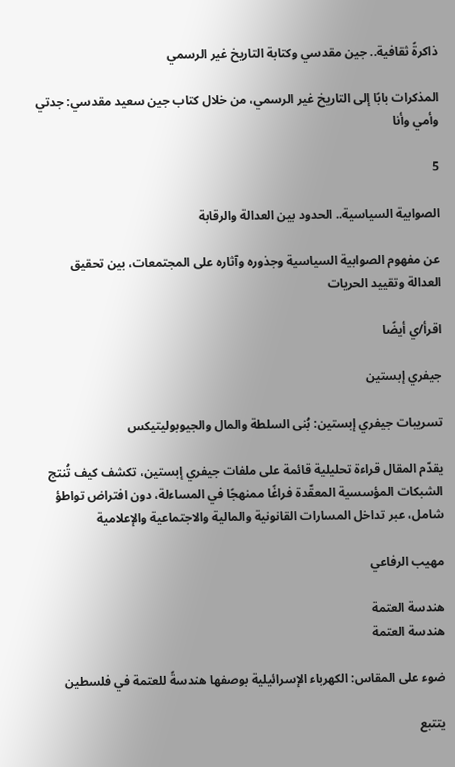ذاكرةً ثقافية.. جين مقدسي وكتابة التاريخ غير الرسمي

المذكرات بابًا إلى التاريخ غير الرسمي، من خلال كتاب جين سعيد مقدسي: جدتي وأمي وأنا

5

الصوابية السياسية.. الحدود بين العدالة والرقابة

عن مفهوم الصوابية السياسية وجذوره وآثاره على المجتمعات، بين تحقيق العدالة وتقييد الحريات

اقرأ/ي أيضًا

جيفري إبستين

تسريبات جيفري إبستين: بُنى السلطة والمال والجيوبوليتيكس

يقدّم المقال قراءة تحليلية قائمة على ملفات جيفري إبستين، تكشف كيف تُنتج الشبكات المؤسسية المعقّدة فراغًا ممنهجًا في المساءلة، دون افتراض تواطؤ شامل، عبر تداخل المسارات القانونية والمالية والاجتماعية والإعلامية

مهيب الرفاعي

هندسة العتمة
هندسة العتمة

ضوء على المقاس: الكهرباء الإسرائيلية بوصفها هندسةً للعتمة في فلسطين

يتتبع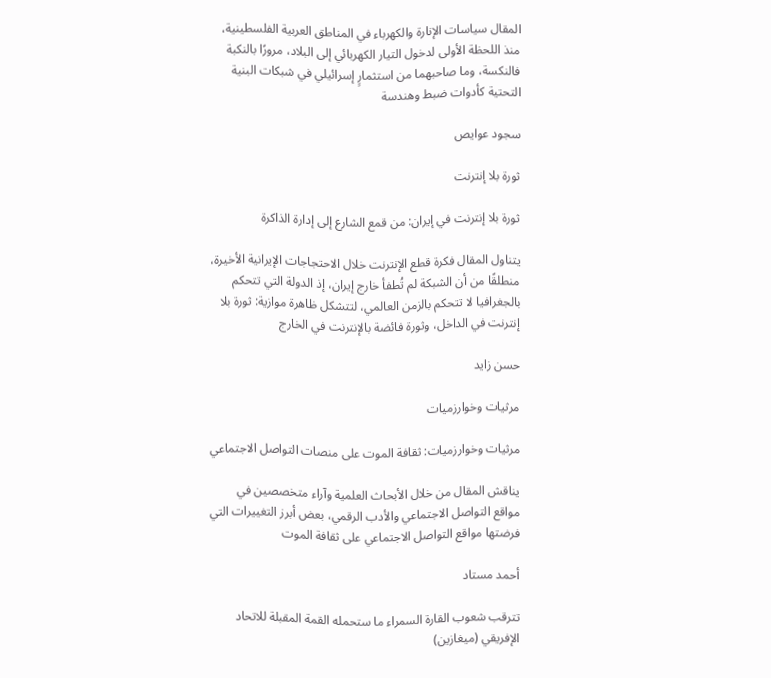المقال سياسات الإنارة والكهرباء في المناطق العربية الفلسطينية، منذ اللحظة الأولى لدخول التيار الكهربائي إلى البلاد، مرورًا بالنكبة فالنكسة، وما صاحبهما من استثمارٍ إسرائيلي في شبكات البنية التحتية كأدوات ضبط وهندسة

سجود عوايص

ثورة بلا إنترنت

ثورة بلا إنترنت في إيران: من قمع الشارع إلى إدارة الذاكرة

يتناول المقال فكرة قطع الإنترنت خلال الاحتجاجات الإيرانية الأخيرة، منطلقًا من أن الشبكة لم تُطفأ خارج إيران، إذ الدولة التي تتحكم بالجغرافيا لا تتحكم بالزمن العالمي، لتتشكل ظاهرة موازية: ثورة بلا إنترنت في الداخل، وثورة فائضة بالإنترنت في الخارج

حسن زايد

مرثيات وخوارزميات

مرثيات وخوارزميات: ثقافة الموت على منصات التواصل الاجتماعي

يناقش المقال من خلال الأبحاث العلمية وآراء متخصصين في مواقع التواصل الاجتماعي والأدب الرقمي، بعض أبرز التغييرات التي فرضتها مواقع التواصل الاجتماعي على ثقافة الموت

أحمد مستاد

تترقب شعوب القارة السمراء ما ستحمله القمة المقبلة للاتحاد الإفريقي (ميغازين)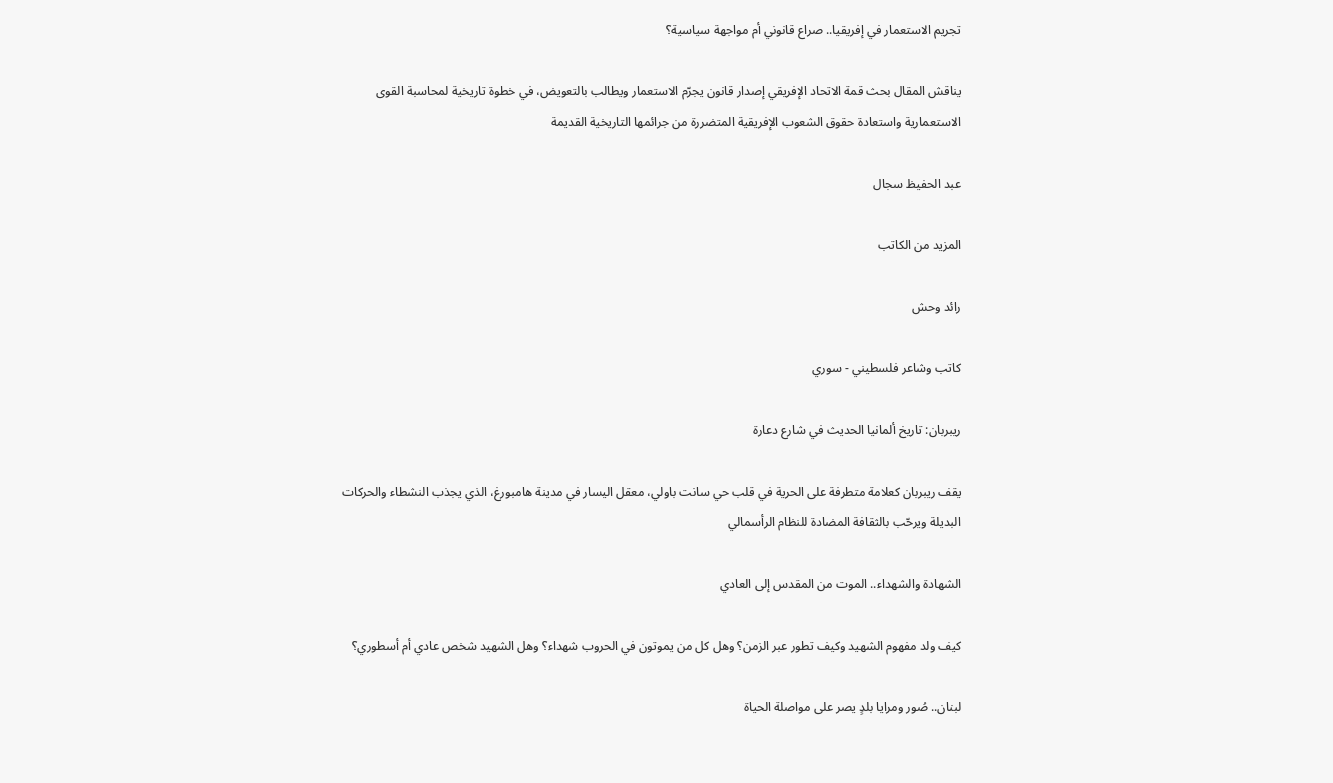تجريم الاستعمار في إفريقيا.. صراع قانوني أم مواجهة سياسية؟

يناقش المقال بحث قمة الاتحاد الإفريقي إصدار قانون يجرّم الاستعمار ويطالب بالتعويض، في خطوة تاريخية لمحاسبة القوى الاستعمارية واستعادة حقوق الشعوب الإفريقية المتضررة من جرائمها التاريخية القديمة

عبد الحفيظ سجال

المزيد من الكاتب

رائد وحش

كاتب وشاعر فلسطيني - سوري

ريبربان: تاريخ ألمانيا الحديث في شارع دعارة

يقف ريبربان كعلامة متطرفة على الحرية في قلب حي سانت باولي، معقل اليسار في مدينة هامبورغ، الذي يجذب النشطاء والحركات البديلة ويرحّب بالثقافة المضادة للنظام الرأسمالي

الشهادة والشهداء.. الموت من المقدس إلى العادي

كيف ولد مفهوم الشهيد وكيف تطور عبر الزمن؟ وهل كل من يموتون في الحروب شهداء؟ وهل الشهيد شخص عادي أم أسطوري؟

لبنان.. صُور ومرايا بلدٍ يصر على مواصلة الحياة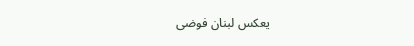يعكس لبنان فوضى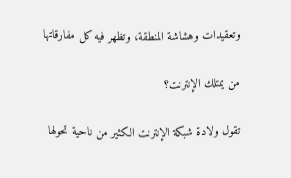وتعقيدات وهشاشة المنطقة، وتظهر فيه كل مفارقاتها

من يمتلك الإنترنت؟

تقول ولادة شبكة الإنترنت الكثير من ناحية تحولها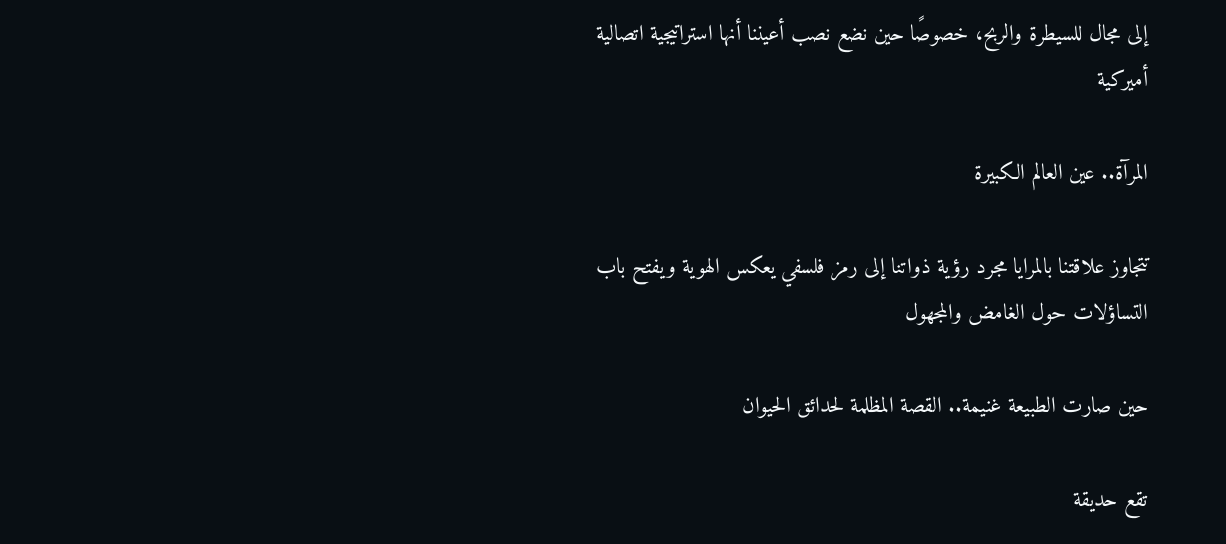إلى مجال للسيطرة والربح، خصوصًا حين نضع نصب أعيننا أنها استراتيجية اتصالية أميركية

المرآة.. عين العالم الكبيرة

تتجاوز علاقتنا بالمرايا مجرد رؤية ذواتنا إلى رمز فلسفي يعكس الهوية ويفتح باب التساؤلات حول الغامض والمجهول

حين صارت الطبيعة غنيمة.. القصة المظلمة لحدائق الحيوان

تقع حديقة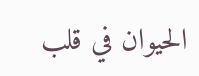الحيوان في قلب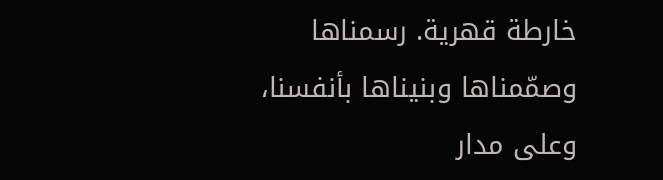خارطة قهرية. رسمناها وصمّمناها وبنيناها بأنفسنا، وعلى مدار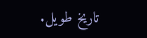تاريخ طويل.